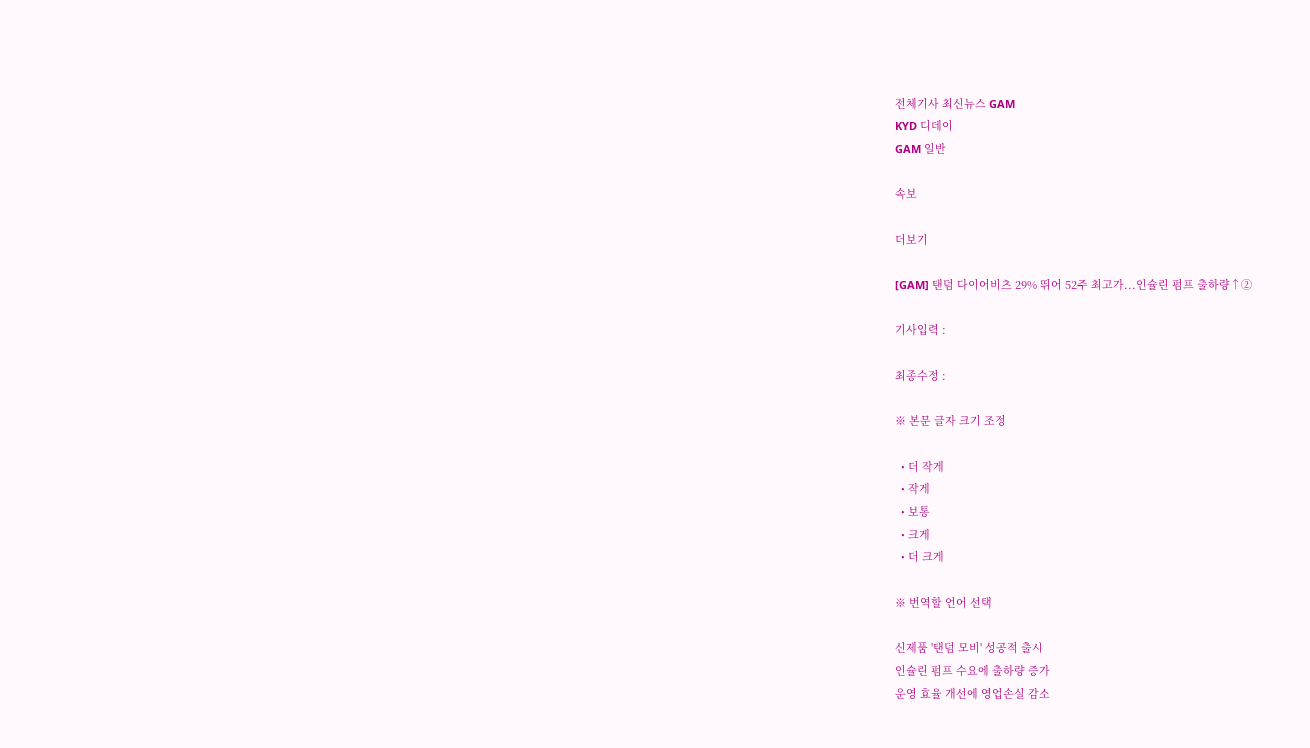전체기사 최신뉴스 GAM
KYD 디데이
GAM 일반

속보

더보기

[GAM] 탠덤 다이어비츠 29% 뛰어 52주 최고가...인슐린 펌프 출하량↑②

기사입력 :

최종수정 :

※ 본문 글자 크기 조정

  • 더 작게
  • 작게
  • 보통
  • 크게
  • 더 크게

※ 번역할 언어 선택

신제품 '탠덤 모비' 성공적 출시
인슐린 펌프 수요에 출하량 증가
운영 효율 개선에 영업손실 감소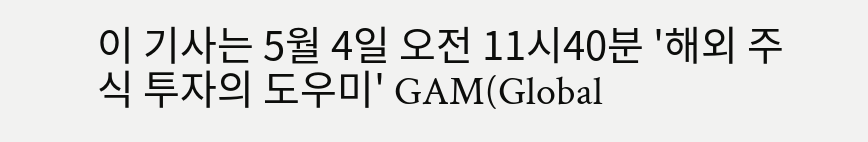이 기사는 5월 4일 오전 11시40분 '해외 주식 투자의 도우미' GAM(Global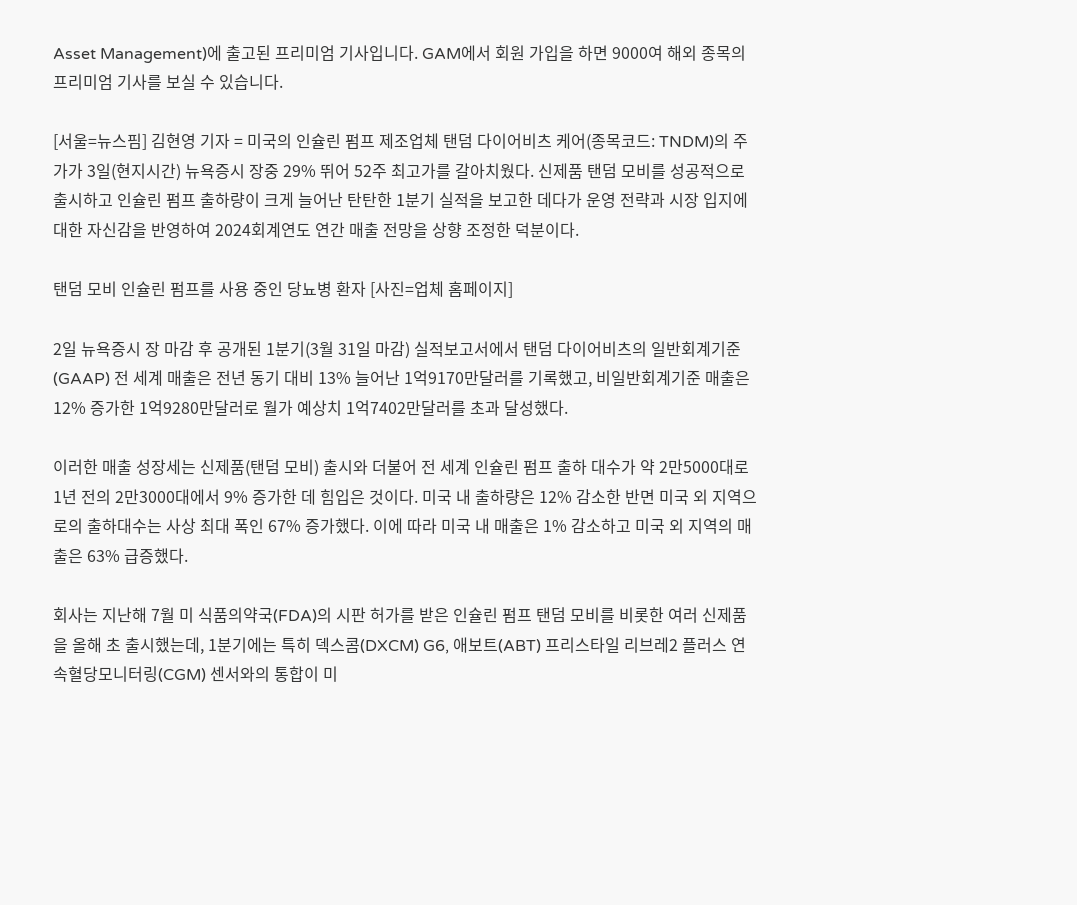Asset Management)에 출고된 프리미엄 기사입니다. GAM에서 회원 가입을 하면 9000여 해외 종목의 프리미엄 기사를 보실 수 있습니다.

[서울=뉴스핌] 김현영 기자 = 미국의 인슐린 펌프 제조업체 탠덤 다이어비츠 케어(종목코드: TNDM)의 주가가 3일(현지시간) 뉴욕증시 장중 29% 뛰어 52주 최고가를 갈아치웠다. 신제품 탠덤 모비를 성공적으로 출시하고 인슐린 펌프 출하량이 크게 늘어난 탄탄한 1분기 실적을 보고한 데다가 운영 전략과 시장 입지에 대한 자신감을 반영하여 2024회계연도 연간 매출 전망을 상향 조정한 덕분이다.

탠덤 모비 인슐린 펌프를 사용 중인 당뇨병 환자 [사진=업체 홈페이지]

2일 뉴욕증시 장 마감 후 공개된 1분기(3월 31일 마감) 실적보고서에서 탠덤 다이어비츠의 일반회계기준(GAAP) 전 세계 매출은 전년 동기 대비 13% 늘어난 1억9170만달러를 기록했고, 비일반회계기준 매출은 12% 증가한 1억9280만달러로 월가 예상치 1억7402만달러를 초과 달성했다.

이러한 매출 성장세는 신제품(탠덤 모비) 출시와 더불어 전 세계 인슐린 펌프 출하 대수가 약 2만5000대로 1년 전의 2만3000대에서 9% 증가한 데 힘입은 것이다. 미국 내 출하량은 12% 감소한 반면 미국 외 지역으로의 출하대수는 사상 최대 폭인 67% 증가했다. 이에 따라 미국 내 매출은 1% 감소하고 미국 외 지역의 매출은 63% 급증했다.

회사는 지난해 7월 미 식품의약국(FDA)의 시판 허가를 받은 인슐린 펌프 탠덤 모비를 비롯한 여러 신제품을 올해 초 출시했는데, 1분기에는 특히 덱스콤(DXCM) G6, 애보트(ABT) 프리스타일 리브레2 플러스 연속혈당모니터링(CGM) 센서와의 통합이 미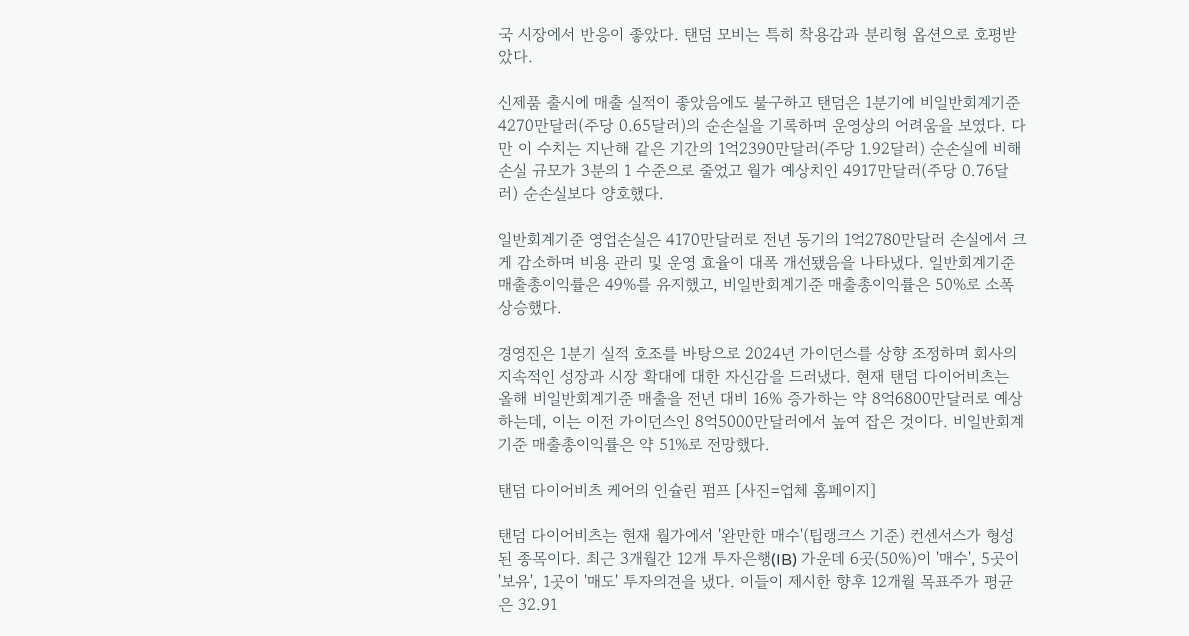국 시장에서 반응이 좋았다. 탠덤 모비는 특히 착용감과 분리형 옵션으로 호평받았다.

신제품 출시에 매출 실적이 좋았음에도 불구하고 탠덤은 1분기에 비일반회계기준 4270만달러(주당 0.65달러)의 순손실을 기록하며 운영상의 어려움을 보였다. 다만 이 수치는 지난해 같은 기간의 1억2390만달러(주당 1.92달러) 순손실에 비해 손실 규모가 3분의 1 수준으로 줄었고 월가 예상치인 4917만달러(주당 0.76달러) 순손실보다 양호했다.

일반회계기준 영업손실은 4170만달러로 전년 동기의 1억2780만달러 손실에서 크게 감소하며 비용 관리 및 운영 효율이 대폭 개선됐음을 나타냈다. 일반회계기준 매출총이익률은 49%를 유지했고, 비일반회계기준 매출총이익률은 50%로 소폭 상승했다.

경영진은 1분기 실적 호조를 바탕으로 2024년 가이던스를 상향 조정하며 회사의 지속적인 성장과 시장 확대에 대한 자신감을 드러냈다. 현재 탠덤 다이어비츠는 올해 비일반회계기준 매출을 전년 대비 16% 증가하는 약 8억6800만달러로 예상하는데, 이는 이전 가이던스인 8억5000만달러에서 높여 잡은 것이다. 비일반회계기준 매출총이익률은 약 51%로 전망했다.

탠덤 다이어비츠 케어의 인슐린 펌프 [사진=업체 홈페이지]

탠덤 다이어비츠는 현재 월가에서 '완만한 매수'(팁랭크스 기준) 컨센서스가 형성된 종목이다. 최근 3개월간 12개 투자은행(IB) 가운데 6곳(50%)이 '매수', 5곳이 '보유', 1곳이 '매도' 투자의견을 냈다. 이들이 제시한 향후 12개월 목표주가 평균은 32.91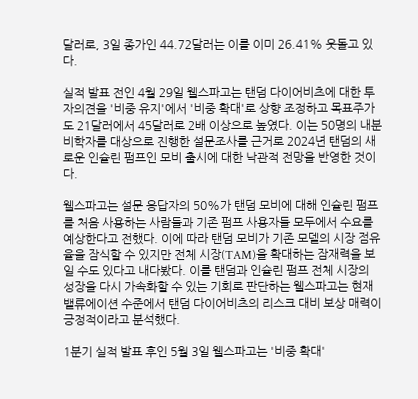달러로, 3일 종가인 44.72달러는 이를 이미 26.41% 웃돌고 있다.

실적 발표 전인 4월 29일 웰스파고는 탠덤 다이어비츠에 대한 투자의견을 '비중 유지'에서 '비중 확대'로 상향 조정하고 목표주가도 21달러에서 45달러로 2배 이상으로 높였다. 이는 50명의 내분비학자를 대상으로 진행한 설문조사를 근거로 2024년 탠덤의 새로운 인슐린 펌프인 모비 출시에 대한 낙관적 전망을 반영한 것이다.

웰스파고는 설문 응답자의 50%가 탠덤 모비에 대해 인슐린 펌프를 처음 사용하는 사람들과 기존 펌프 사용자들 모두에서 수요를 예상한다고 전했다. 이에 따라 탠덤 모비가 기존 모델의 시장 점유율을 잠식할 수 있지만 전체 시장(TAM)을 확대하는 잠재력을 보일 수도 있다고 내다봤다. 이를 탠덤과 인슐린 펌프 전체 시장의 성장을 다시 가속화할 수 있는 기회로 판단하는 웰스파고는 현재 밸류에이션 수준에서 탠덤 다이어비츠의 리스크 대비 보상 매력이 긍정적이라고 분석했다.

1분기 실적 발표 후인 5월 3일 웰스파고는 '비중 확대'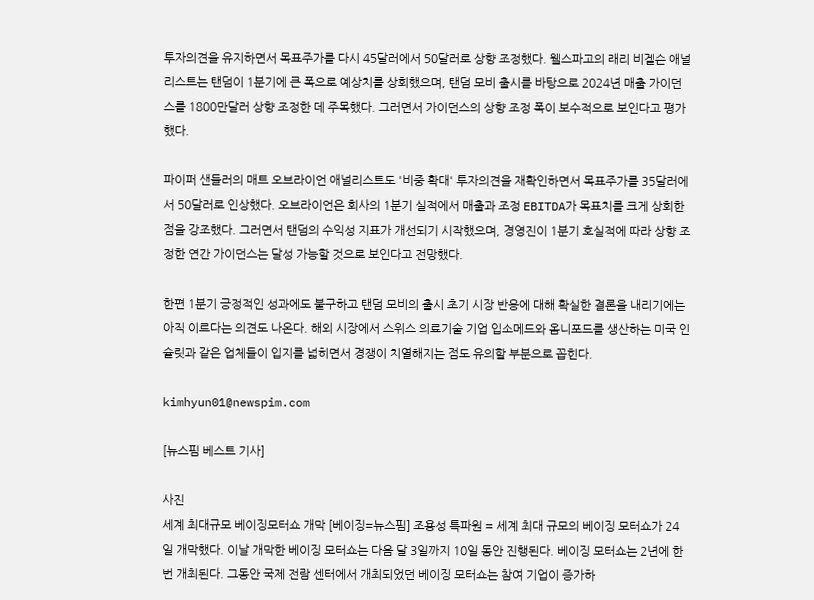투자의견을 유지하면서 목표주가를 다시 45달러에서 50달러로 상향 조정했다. 웰스파고의 래리 비겔슨 애널리스트는 탠덤이 1분기에 큰 폭으로 예상치를 상회했으며, 탠덤 모비 출시를 바탕으로 2024년 매출 가이던스를 1800만달러 상향 조정한 데 주목했다. 그러면서 가이던스의 상향 조정 폭이 보수적으로 보인다고 평가했다.

파이퍼 샌들러의 매트 오브라이언 애널리스트도 '비중 확대' 투자의견을 재확인하면서 목표주가를 35달러에서 50달러로 인상했다. 오브라이언은 회사의 1분기 실적에서 매출과 조정 EBITDA가 목표치를 크게 상회한 점을 강조했다. 그러면서 탠덤의 수익성 지표가 개선되기 시작했으며, 경영진이 1분기 호실적에 따라 상향 조정한 연간 가이던스는 달성 가능할 것으로 보인다고 전망했다.

한편 1분기 긍정적인 성과에도 불구하고 탠덤 모비의 출시 초기 시장 반응에 대해 확실한 결론을 내리기에는 아직 이르다는 의견도 나온다. 해외 시장에서 스위스 의료기술 기업 입소메드와 옴니포드를 생산하는 미국 인슐릿과 같은 업체들이 입지를 넓히면서 경쟁이 치열해지는 점도 유의할 부분으로 꼽힌다.

kimhyun01@newspim.com

[뉴스핌 베스트 기사]

사진
세계 최대규모 베이징모터쇼 개막 [베이징=뉴스핌] 조용성 특파원 = 세계 최대 규모의 베이징 모터쇼가 24일 개막했다. 이날 개막한 베이징 모터쇼는 다음 달 3일까지 10일 동안 진행된다. 베이징 모터쇼는 2년에 한 번 개최된다. 그동안 국제 전람 센터에서 개최되었던 베이징 모터쇼는 참여 기업이 증가하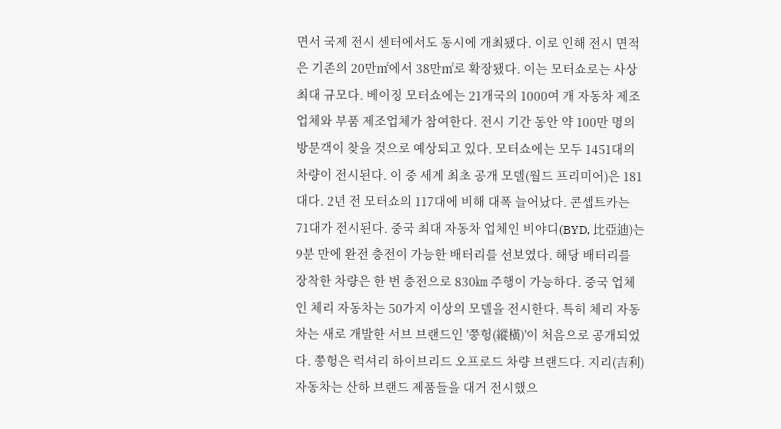면서 국제 전시 센터에서도 동시에 개최됐다. 이로 인해 전시 면적은 기존의 20만㎡에서 38만㎡로 확장됐다. 이는 모터쇼로는 사상 최대 규모다. 베이징 모터쇼에는 21개국의 1000여 개 자동차 제조업체와 부품 제조업체가 참여한다. 전시 기간 동안 약 100만 명의 방문객이 찾을 것으로 예상되고 있다. 모터쇼에는 모두 1451대의 차량이 전시된다. 이 중 세계 최초 공개 모델(월드 프리미어)은 181대다. 2년 전 모터쇼의 117대에 비해 대폭 늘어났다. 콘셉트카는 71대가 전시된다. 중국 최대 자동차 업체인 비야디(BYD, 比亞迪)는 9분 만에 완전 충전이 가능한 배터리를 선보였다. 해당 배터리를 장착한 차량은 한 번 충전으로 830㎞ 주행이 가능하다. 중국 업체인 체리 자동차는 50가지 이상의 모델을 전시한다. 특히 체리 자동차는 새로 개발한 서브 브랜드인 '쭝헝(縱橫)'이 처음으로 공개되었다. 쭝헝은 럭셔리 하이브리드 오프로드 차량 브랜드다. 지리(吉利)자동차는 산하 브랜드 제품들을 대거 전시했으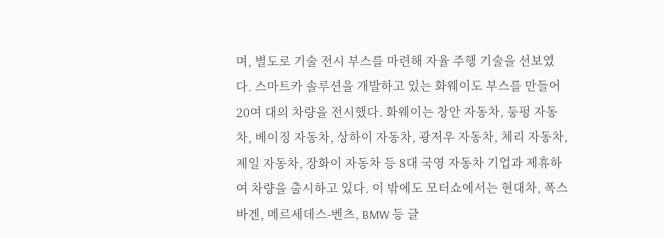며, 별도로 기술 전시 부스를 마련해 자율 주행 기술을 선보였다. 스마트카 솔루션을 개발하고 있는 화웨이도 부스를 만들어 20여 대의 차량을 전시했다. 화웨이는 창안 자동차, 둥펑 자동차, 베이징 자동차, 상하이 자동차, 광저우 자동차, 체리 자동차, 제일 자동차, 장화이 자동차 등 8대 국영 자동차 기업과 제휴하여 차량을 출시하고 있다. 이 밖에도 모터쇼에서는 현대차, 폭스바겐, 메르세데스-벤츠, BMW 등 글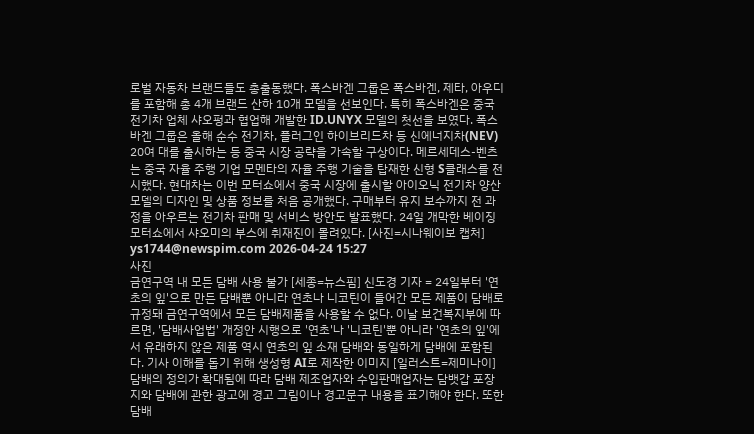로벌 자동차 브랜드들도 총출동했다. 폭스바겐 그룹은 폭스바겐, 제타, 아우디를 포함해 총 4개 브랜드 산하 10개 모델을 선보인다. 특히 폭스바겐은 중국 전기차 업체 샤오펑과 협업해 개발한 ID.UNYX 모델의 첫선을 보였다. 폭스바겐 그룹은 올해 순수 전기차, 플러그인 하이브리드차 등 신에너지차(NEV) 20여 대를 출시하는 등 중국 시장 공략을 가속할 구상이다. 메르세데스-벤츠는 중국 자율 주행 기업 모멘타의 자율 주행 기술을 탑재한 신형 S클래스를 전시했다. 현대차는 이번 모터쇼에서 중국 시장에 출시할 아이오닉 전기차 양산 모델의 디자인 및 상품 정보를 처음 공개했다. 구매부터 유지 보수까지 전 과정을 아우르는 전기차 판매 및 서비스 방안도 발표했다. 24일 개막한 베이징모터쇼에서 샤오미의 부스에 취재진이 몰려있다. [사진=시나웨이보 캡처] ys1744@newspim.com 2026-04-24 15:27
사진
금연구역 내 모든 담배 사용 불가 [세종=뉴스핌] 신도경 기자 = 24일부터 '연초의 잎'으로 만든 담배뿐 아니라 연초나 니코틴이 들어간 모든 제품이 담배로 규정돼 금연구역에서 모든 담배제품을 사용할 수 없다. 이날 보건복지부에 따르면, '담배사업법' 개정안 시행으로 '연초'나 '니코틴'뿐 아니라 '연초의 잎'에서 유래하지 않은 제품 역시 연초의 잎 소재 담배와 동일하게 담배에 포함된다. 기사 이해를 돕기 위해 생성형 AI로 제작한 이미지 [일러스트=제미나이] 담배의 정의가 확대됨에 따라 담배 제조업자와 수입판매업자는 담뱃갑 포장지와 담배에 관한 광고에 경고 그림이나 경고문구 내용을 표기해야 한다. 또한 담배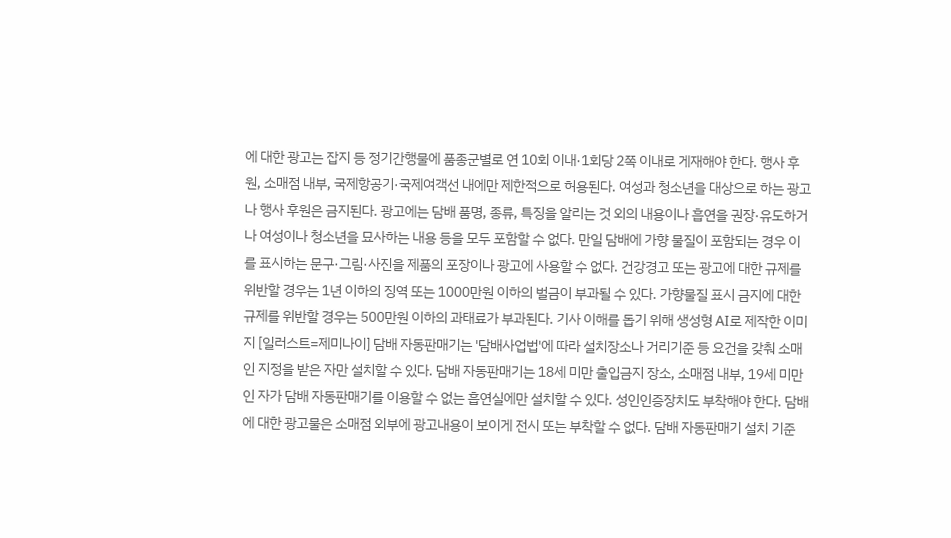에 대한 광고는 잡지 등 정기간행물에 품종군별로 연 10회 이내·1회당 2쪽 이내로 게재해야 한다. 행사 후원, 소매점 내부, 국제항공기·국제여객선 내에만 제한적으로 허용된다. 여성과 청소년을 대상으로 하는 광고나 행사 후원은 금지된다. 광고에는 담배 품명, 종류, 특징을 알리는 것 외의 내용이나 흡연을 권장·유도하거나 여성이나 청소년을 묘사하는 내용 등을 모두 포함할 수 없다. 만일 담배에 가향 물질이 포함되는 경우 이를 표시하는 문구·그림·사진을 제품의 포장이나 광고에 사용할 수 없다. 건강경고 또는 광고에 대한 규제를 위반할 경우는 1년 이하의 징역 또는 1000만원 이하의 벌금이 부과될 수 있다. 가향물질 표시 금지에 대한 규제를 위반할 경우는 500만원 이하의 과태료가 부과된다. 기사 이해를 돕기 위해 생성형 AI로 제작한 이미지 [일러스트=제미나이] 담배 자동판매기는 '담배사업법'에 따라 설치장소나 거리기준 등 요건을 갖춰 소매인 지정을 받은 자만 설치할 수 있다. 담배 자동판매기는 18세 미만 출입금지 장소, 소매점 내부, 19세 미만인 자가 담배 자동판매기를 이용할 수 없는 흡연실에만 설치할 수 있다. 성인인증장치도 부착해야 한다. 담배에 대한 광고물은 소매점 외부에 광고내용이 보이게 전시 또는 부착할 수 없다. 담배 자동판매기 설치 기준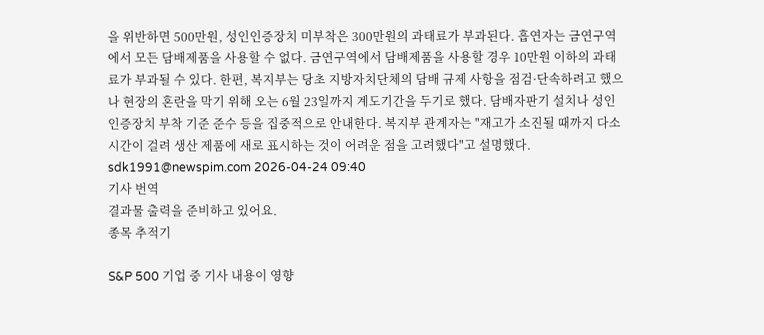을 위반하면 500만원, 성인인증장치 미부착은 300만원의 과태료가 부과된다. 흡연자는 금연구역에서 모든 담배제품을 사용할 수 없다. 금연구역에서 담배제품을 사용할 경우 10만원 이하의 과태료가 부과될 수 있다. 한편, 복지부는 당초 지방자치단체의 담배 규제 사항을 점검·단속하려고 했으나 현장의 혼란을 막기 위해 오는 6월 23일까지 계도기간을 두기로 했다. 담배자판기 설치나 성인인증장치 부착 기준 준수 등을 집중적으로 안내한다. 복지부 관계자는 "재고가 소진될 때까지 다소 시간이 걸려 생산 제품에 새로 표시하는 것이 어려운 점을 고려했다"고 설명했다.  sdk1991@newspim.com 2026-04-24 09:40
기사 번역
결과물 출력을 준비하고 있어요.
종목 추적기

S&P 500 기업 중 기사 내용이 영향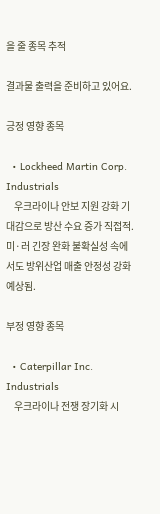을 줄 종목 추적

결과물 출력을 준비하고 있어요.

긍정 영향 종목

  • Lockheed Martin Corp. Industrials
    우크라이나 안보 지원 강화 기대감으로 방산 수요 증가 직접적. 미·러 긴장 완화 불확실성 속에서도 방위산업 매출 안정성 강화 예상됨.

부정 영향 종목

  • Caterpillar Inc. Industrials
    우크라이나 전쟁 장기화 시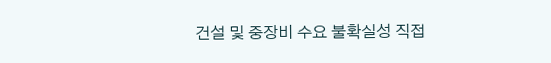건설 및 중장비 수요 불확실성 직접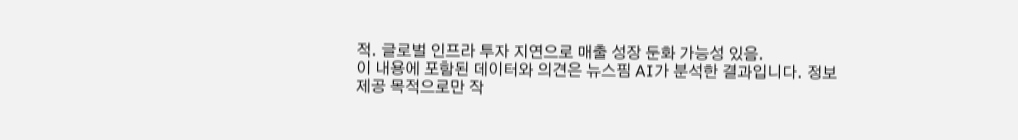적. 글로벌 인프라 투자 지연으로 매출 성장 둔화 가능성 있음.
이 내용에 포함된 데이터와 의견은 뉴스핌 AI가 분석한 결과입니다. 정보 제공 목적으로만 작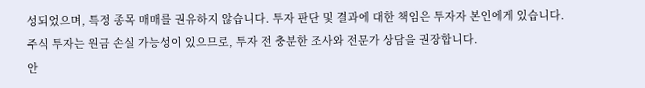성되었으며, 특정 종목 매매를 권유하지 않습니다. 투자 판단 및 결과에 대한 책임은 투자자 본인에게 있습니다. 주식 투자는 원금 손실 가능성이 있으므로, 투자 전 충분한 조사와 전문가 상담을 권장합니다.
안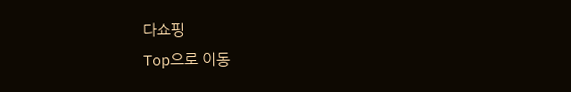다쇼핑
Top으로 이동